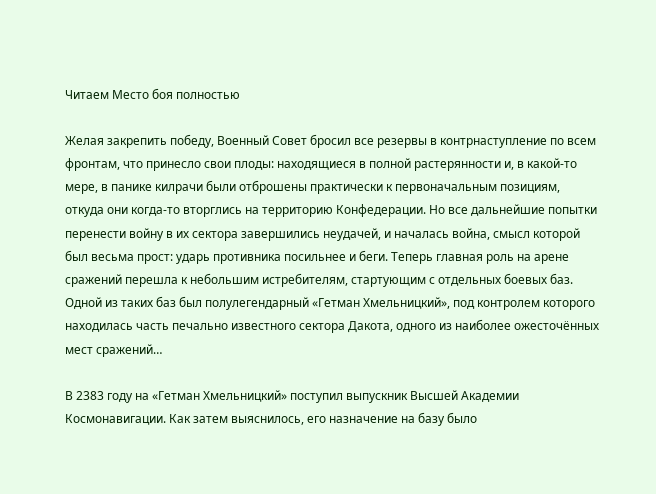Читаем Место боя полностью

Желая закрепить победу, Военный Совет бросил все резервы в контрнаступление по всем фронтам, что принесло свои плоды: находящиеся в полной растерянности и, в какой-то мере, в панике килрачи были отброшены практически к первоначальным позициям, откуда они когда-то вторглись на территорию Конфедерации. Но все дальнейшие попытки перенести войну в их сектора завершились неудачей, и началась война, смысл которой был весьма прост: ударь противника посильнее и беги. Теперь главная роль на арене сражений перешла к небольшим истребителям, стартующим с отдельных боевых баз. Одной из таких баз был полулегендарный «Гетман Хмельницкий», под контролем которого находилась часть печально известного сектора Дакота, одного из наиболее ожесточённых мест сражений…

В 2383 году на «Гетман Хмельницкий» поступил выпускник Высшей Академии Космонавигации. Как затем выяснилось, его назначение на базу было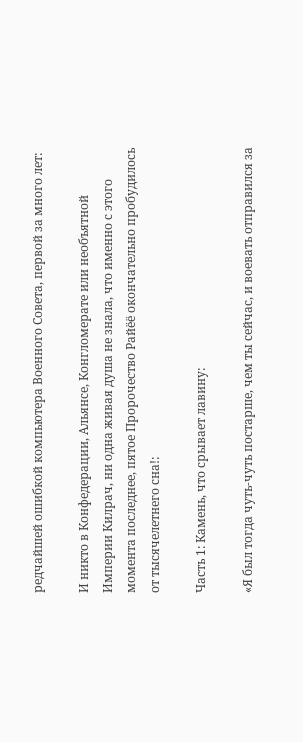редчайшей ошибкой компьютера Военного Совета, первой за много лет:

И никто в Конфедерации, Альянсе, Конгломерате или необъятной Империи Килрач, ни одна живая душа не знала, что именно с этого момента последнее, пятое Пророчество Райёё окончательно пробудилось от тысячелетнего сна!:

Часть 1: Камень, что срывает лавину:

«Я был тогда чуть-чуть постарше, чем ты сейчас, и воевать отправился за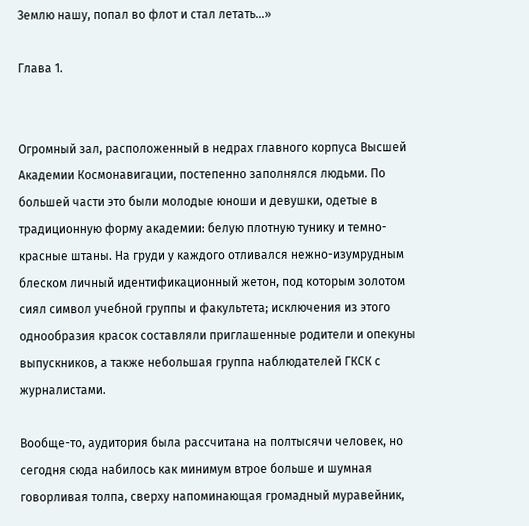Землю нашу, попал во флот и стал летать…»

Глава 1.


Огромный зал, расположенный в недрах главного корпуса Высшей Академии Космонавигации, постепенно заполнялся людьми. По большей части это были молодые юноши и девушки, одетые в традиционную форму академии: белую плотную тунику и темно-красные штаны. На груди у каждого отливался нежно-изумрудным блеском личный идентификационный жетон, под которым золотом сиял символ учебной группы и факультета; исключения из этого однообразия красок составляли приглашенные родители и опекуны выпускников, а также небольшая группа наблюдателей ГКСК с журналистами.

Вообще-то, аудитория была рассчитана на полтысячи человек, но сегодня сюда набилось как минимум втрое больше и шумная говорливая толпа, сверху напоминающая громадный муравейник,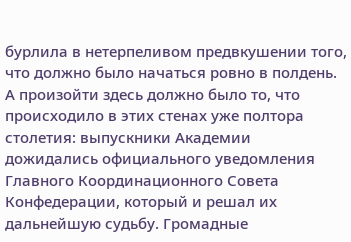бурлила в нетерпеливом предвкушении того, что должно было начаться ровно в полдень. А произойти здесь должно было то, что происходило в этих стенах уже полтора столетия: выпускники Академии дожидались официального уведомления Главного Координационного Совета Конфедерации, который и решал их дальнейшую судьбу. Громадные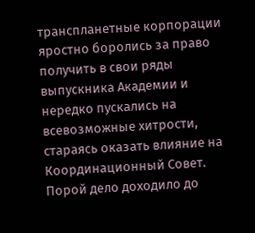транспланетные корпорации яростно боролись за право получить в свои ряды выпускника Академии и нередко пускались на всевозможные хитрости, стараясь оказать влияние на Координационный Совет. Порой дело доходило до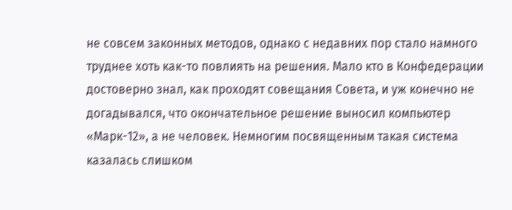не совсем законных методов, однако с недавних пор стало намного труднее хоть как-то повлиять на решения. Мало кто в Конфедерации достоверно знал, как проходят совещания Совета, и уж конечно не догадывался, что окончательное решение выносил компьютер «Марк-12», а не человек. Немногим посвященным такая система казалась слишком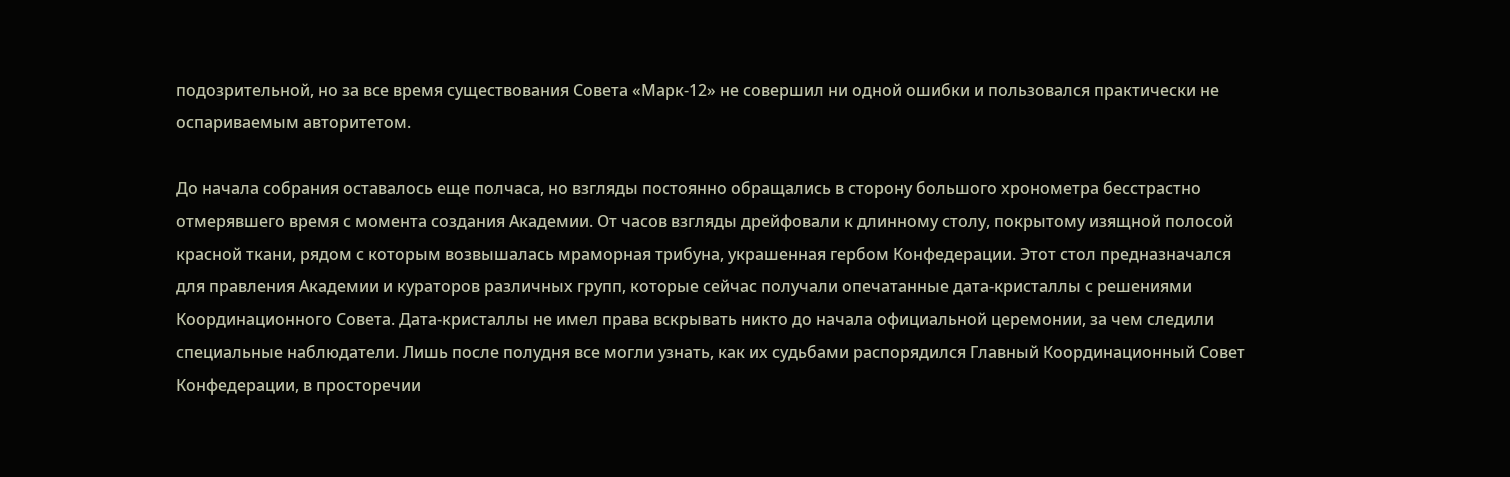подозрительной, но за все время существования Совета «Марк-12» не совершил ни одной ошибки и пользовался практически не оспариваемым авторитетом.

До начала собрания оставалось еще полчаса, но взгляды постоянно обращались в сторону большого хронометра бесстрастно отмерявшего время с момента создания Академии. От часов взгляды дрейфовали к длинному столу, покрытому изящной полосой красной ткани, рядом с которым возвышалась мраморная трибуна, украшенная гербом Конфедерации. Этот стол предназначался для правления Академии и кураторов различных групп, которые сейчас получали опечатанные дата-кристаллы с решениями Координационного Совета. Дата-кристаллы не имел права вскрывать никто до начала официальной церемонии, за чем следили специальные наблюдатели. Лишь после полудня все могли узнать, как их судьбами распорядился Главный Координационный Совет Конфедерации, в просторечии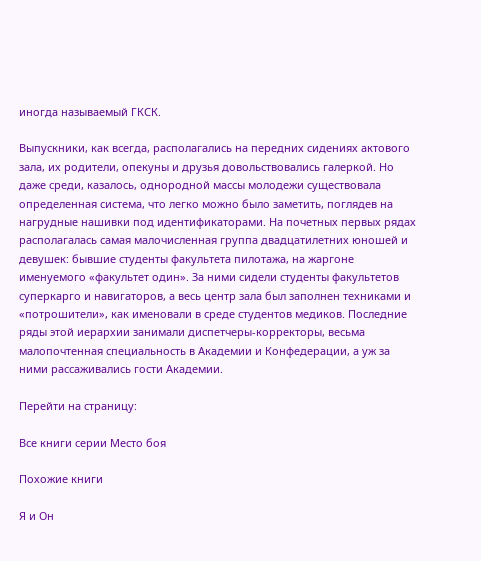иногда называемый ГКСК.

Выпускники, как всегда, располагались на передних сидениях актового зала, их родители, опекуны и друзья довольствовались галеркой. Но даже среди, казалось, однородной массы молодежи существовала определенная система, что легко можно было заметить, поглядев на нагрудные нашивки под идентификаторами. На почетных первых рядах располагалась самая малочисленная группа двадцатилетних юношей и девушек: бывшие студенты факультета пилотажа, на жаргоне именуемого «факультет один». За ними сидели студенты факультетов суперкарго и навигаторов, а весь центр зала был заполнен техниками и «потрошители», как именовали в среде студентов медиков. Последние ряды этой иерархии занимали диспетчеры-корректоры, весьма малопочтенная специальность в Академии и Конфедерации, а уж за ними рассаживались гости Академии.

Перейти на страницу:

Все книги серии Место боя

Похожие книги

Я и Он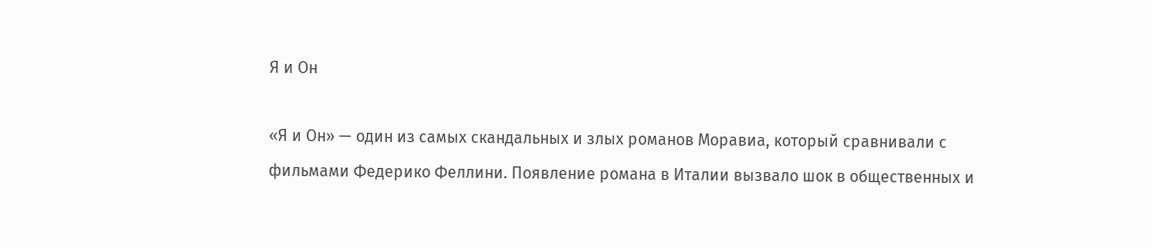Я и Он

«Я и Он» — один из самых скандальных и злых романов Моравиа, который сравнивали с фильмами Федерико Феллини. Появление романа в Италии вызвало шок в общественных и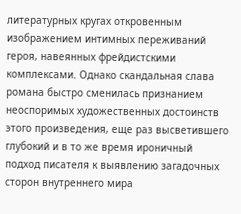литературных кругах откровенным изображением интимных переживаний героя, навеянных фрейдистскими комплексами. Однако скандальная слава романа быстро сменилась признанием неоспоримых художественных достоинств этого произведения, еще раз высветившего глубокий и в то же время ироничный подход писателя к выявлению загадочных сторон внутреннего мира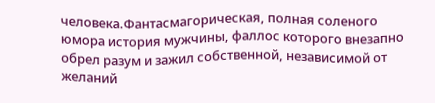человека.Фантасмагорическая, полная соленого юмора история мужчины, фаллос которого внезапно обрел разум и зажил собственной, независимой от желаний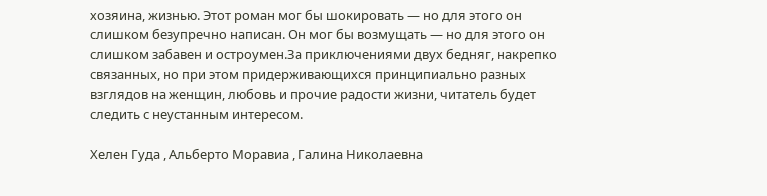хозяина, жизнью. Этот роман мог бы шокировать — но для этого он слишком безупречно написан. Он мог бы возмущать — но для этого он слишком забавен и остроумен.За приключениями двух бедняг, накрепко связанных, но при этом придерживающихся принципиально разных взглядов на женщин, любовь и прочие радости жизни, читатель будет следить с неустанным интересом.

Хелен Гуда , Альберто Моравиа , Галина Николаевна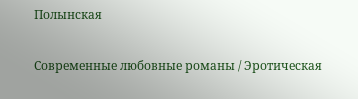Полынская

Современные любовные романы / Эротическая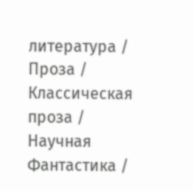литература / Проза / Классическая проза / Научная Фантастика /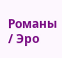Романы / Эро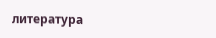литература